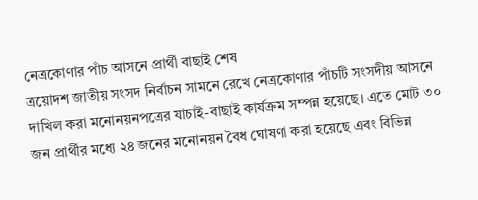নেত্রকোণার পাঁচ আসনে প্রার্থী বাছাই শেষ
ত্রয়োদশ জাতীয় সংসদ নির্বাচন সামনে রেখে নেত্রকোণার পাঁচটি সংসদীয় আসনে দাখিল করা মনোনয়নপত্রের যাচাই-বাছাই কার্যক্রম সম্পন্ন হয়েছে। এতে মোট ৩০ জন প্রার্থীর মধ্যে ২৪ জনের মনোনয়ন বৈধ ঘোষণা করা হয়েছে এবং বিভিন্ন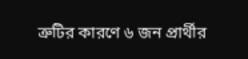ত্রুটির কারণে ৬ জন প্রার্থীর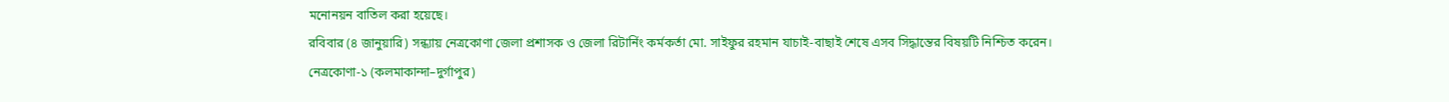মনোনয়ন বাতিল করা হয়েছে।
রবিবার (৪ জানুয়ারি) সন্ধ্যায় নেত্রকোণা জেলা প্রশাসক ও জেলা রিটার্নিং কর্মকর্তা মো. সাইফুর রহমান যাচাই-বাছাই শেষে এসব সিদ্ধান্তের বিষয়টি নিশ্চিত করেন।
নেত্রকোণা-১ (কলমাকান্দা–দুর্গাপুর)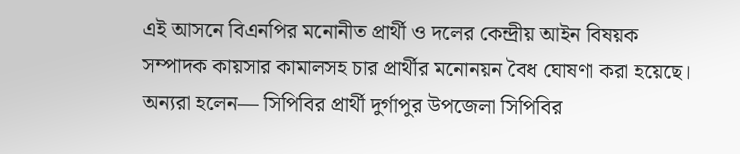এই আসনে বিএনপির মনোনীত প্রার্থী ও দলের কেন্দ্রীয় আইন বিষয়ক সম্পাদক কায়সার কামালসহ চার প্রার্থীর মনোনয়ন বৈধ ঘোষণা করা হয়েছে। অন্যরা হলেন— সিপিবির প্রার্থী দুর্গাপুর উপজেলা সিপিবির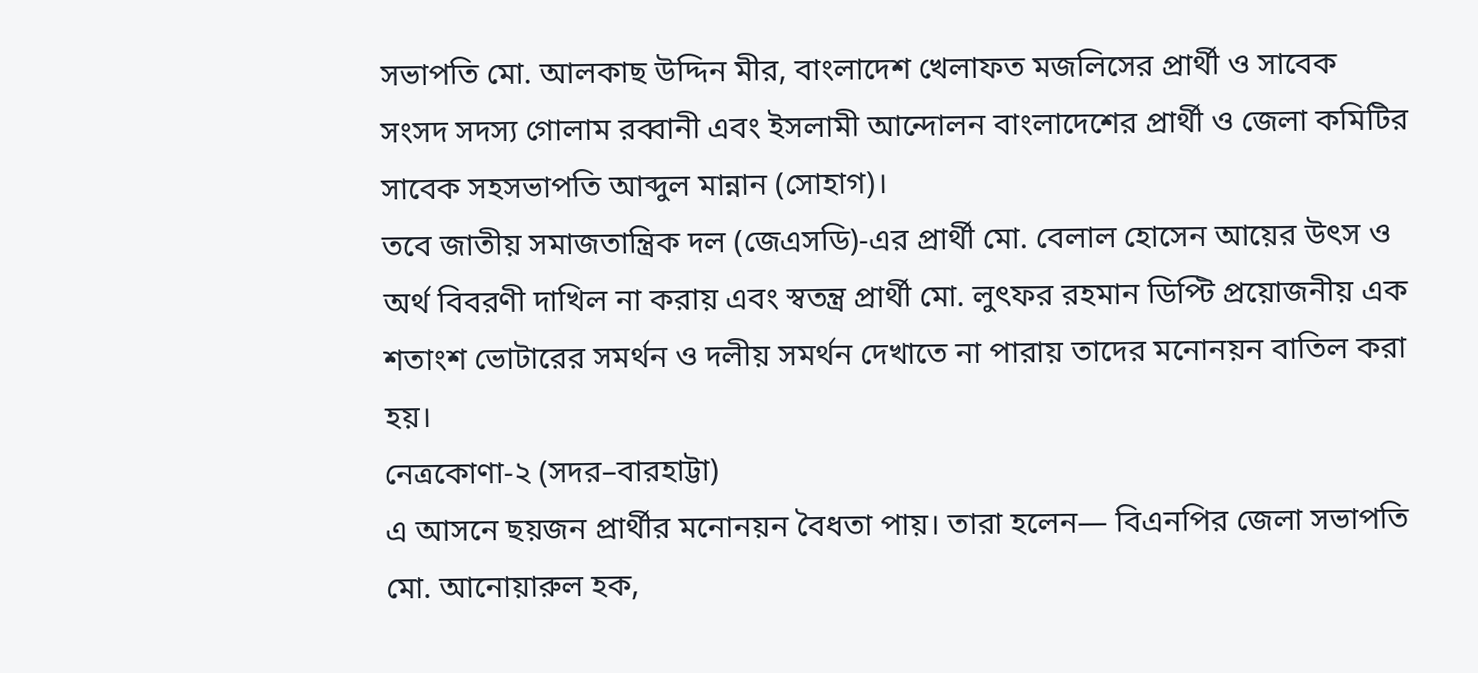সভাপতি মো. আলকাছ উদ্দিন মীর, বাংলাদেশ খেলাফত মজলিসের প্রার্থী ও সাবেক সংসদ সদস্য গোলাম রব্বানী এবং ইসলামী আন্দোলন বাংলাদেশের প্রার্থী ও জেলা কমিটির সাবেক সহসভাপতি আব্দুল মান্নান (সোহাগ)।
তবে জাতীয় সমাজতান্ত্রিক দল (জেএসডি)-এর প্রার্থী মো. বেলাল হোসেন আয়ের উৎস ও অর্থ বিবরণী দাখিল না করায় এবং স্বতন্ত্র প্রার্থী মো. লুৎফর রহমান ডিপ্টি প্রয়োজনীয় এক শতাংশ ভোটারের সমর্থন ও দলীয় সমর্থন দেখাতে না পারায় তাদের মনোনয়ন বাতিল করা হয়।
নেত্রকোণা-২ (সদর–বারহাট্টা)
এ আসনে ছয়জন প্রার্থীর মনোনয়ন বৈধতা পায়। তারা হলেন— বিএনপির জেলা সভাপতি মো. আনোয়ারুল হক,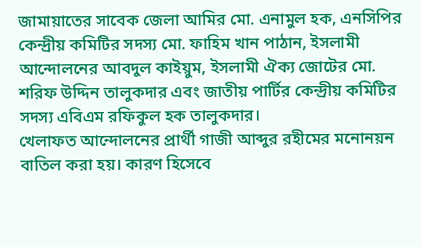জামায়াতের সাবেক জেলা আমির মো. এনামুল হক, এনসিপির কেন্দ্রীয় কমিটির সদস্য মো. ফাহিম খান পাঠান, ইসলামী আন্দোলনের আবদুল কাইয়ুম, ইসলামী ঐক্য জোটের মো. শরিফ উদ্দিন তালুকদার এবং জাতীয় পার্টির কেন্দ্রীয় কমিটির সদস্য এবিএম রফিকুল হক তালুকদার।
খেলাফত আন্দোলনের প্রার্থী গাজী আব্দুর রহীমের মনোনয়ন বাতিল করা হয়। কারণ হিসেবে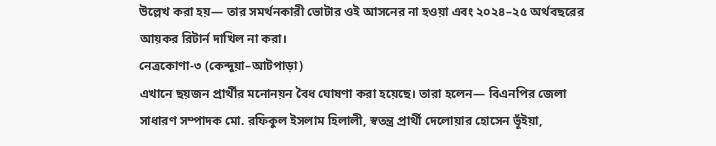উল্লেখ করা হয়— তার সমর্থনকারী ভোটার ওই আসনের না হওয়া এবং ২০২৪–২৫ অর্থবছরের আয়কর রিটার্ন দাখিল না করা।
নেত্রকোণা-৩ (কেন্দুয়া–আটপাড়া)
এখানে ছয়জন প্রার্থীর মনোনয়ন বৈধ ঘোষণা করা হয়েছে। তারা হলেন— বিএনপির জেলা সাধারণ সম্পাদক মো. রফিকুল ইসলাম হিলালী, স্বতন্ত্র প্রার্থী দেলোয়ার হোসেন ভূঁইয়া,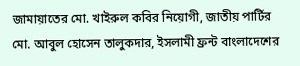জামায়াতের মো. খাইরুল কবির নিয়োগী, জাতীয় পার্টির মো. আবুল হোসেন তালুকদার, ইসলামী ফ্রন্ট বাংলাদেশের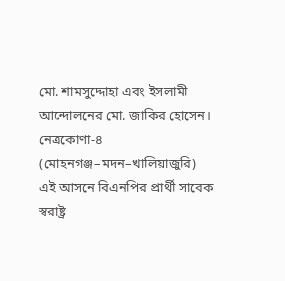মো. শামসুদ্দোহা এবং ইসলামী আন্দোলনের মো. জাকির হোসেন।
নেত্রকোণা-৪ (মোহনগঞ্জ–মদন–খালিয়াজুরি)
এই আসনে বিএনপির প্রার্থী সাবেক স্বরাষ্ট্র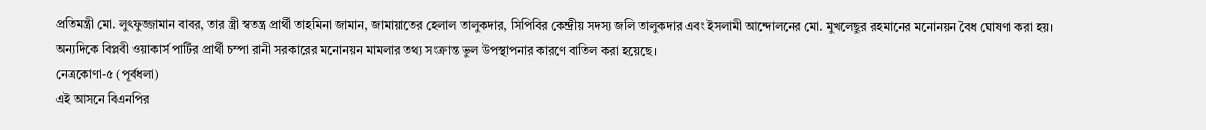প্রতিমন্ত্রী মো. লুৎফুজ্জামান বাবর, তার স্ত্রী স্বতন্ত্র প্রার্থী তাহমিনা জামান, জামায়াতের হেলাল তালুকদার, সিপিবির কেন্দ্রীয় সদস্য জলি তালুকদার এবং ইসলামী আন্দোলনের মো. মুখলেছুর রহমানের মনোনয়ন বৈধ ঘোষণা করা হয়।
অন্যদিকে বিপ্লবী ওয়াকার্স পার্টির প্রার্থী চম্পা রানী সরকারের মনোনয়ন মামলার তথ্য সংক্রান্ত ভুল উপস্থাপনার কারণে বাতিল করা হয়েছে।
নেত্রকোণা-৫ (পূর্বধলা)
এই আসনে বিএনপির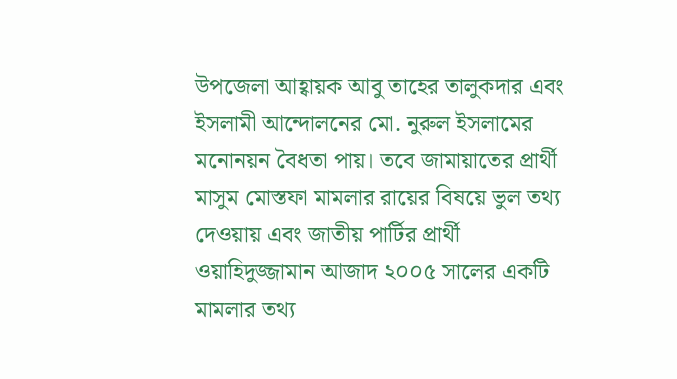উপজেলা আহ্বায়ক আবু তাহের তালুকদার এবং ইসলামী আন্দোলনের মো. নুরুল ইসলামের মনোনয়ন বৈধতা পায়। তবে জামায়াতের প্রার্থী মাসুম মোস্তফা মামলার রায়ের বিষয়ে ভুল তথ্য দেওয়ায় এবং জাতীয় পার্টির প্রার্থী ওয়াহিদুজ্জামান আজাদ ২০০৫ সালের একটি মামলার তথ্য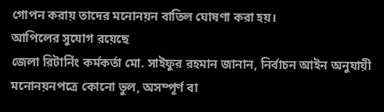গোপন করায় তাদের মনোনয়ন বাতিল ঘোষণা করা হয়।
আপিলের সুযোগ রয়েছে
জেলা রিটার্নিং কর্মকর্তা মো. সাইফুর রহমান জানান, নির্বাচন আইন অনুযায়ী মনোনয়নপত্রে কোনো ভুল, অসম্পূর্ণ বা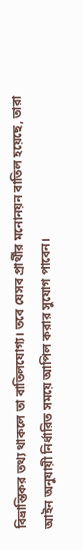বিভ্রান্তিকর তথ্য থাকলে তা বাতিলযোগ্য। তবে যেসব প্রার্থীর মনোনয়ন বাতিল হয়েছে, তারা আইন অনুযায়ী নির্ধারিত সময়ে আপিল করার সুযোগ পাবেন।